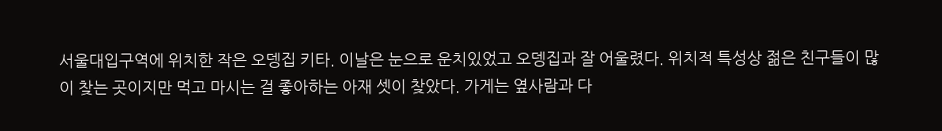서울대입구역에 위치한 작은 오뎅집 키타. 이날은 눈으로 운치있었고 오뎅집과 잘 어울렸다. 위치적 특성상 젊은 친구들이 많이 찾는 곳이지만 먹고 마시는 걸 좋아하는 아재 셋이 찾았다. 가게는 옆사람과 다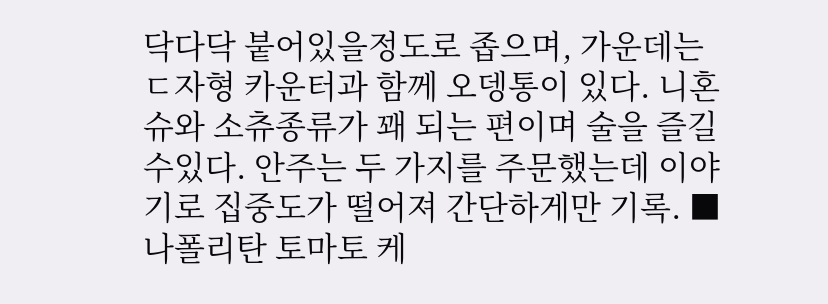닥다닥 붙어있을정도로 좁으며, 가운데는 ㄷ자형 카운터과 함께 오뎅통이 있다. 니혼슈와 소츄종류가 꽤 되는 편이며 술을 즐길 수있다. 안주는 두 가지를 주문했는데 이야기로 집중도가 떨어져 간단하게만 기록. ■나폴리탄 토마토 케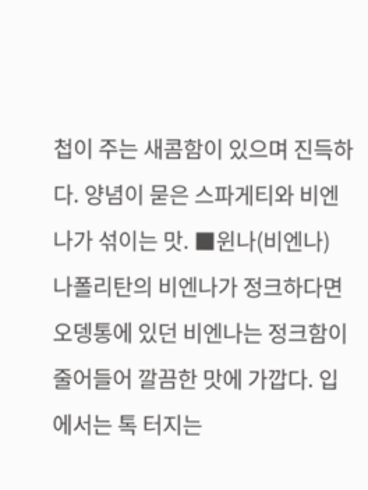첩이 주는 새콤함이 있으며 진득하다. 양념이 묻은 스파게티와 비엔나가 섞이는 맛. ■윈나(비엔나) 나폴리탄의 비엔나가 정크하다면 오뎅통에 있던 비엔나는 정크함이 줄어들어 깔끔한 맛에 가깝다. 입에서는 톡 터지는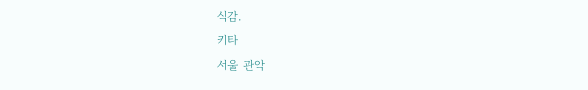식감.
키타
서울 관악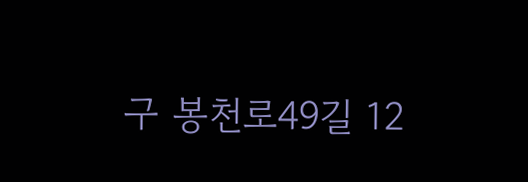구 봉천로49길 12